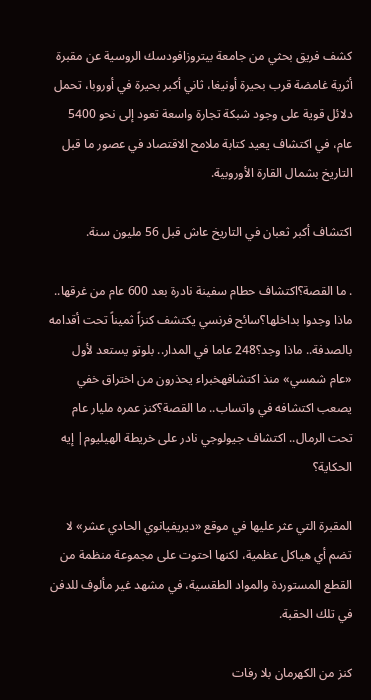كشف فريق بحثي من جامعة بيتروزافودسك الروسية عن مقبرة أثرية غامضة قرب بحيرة أونيغا، ثاني أكبر بحيرة في أوروبا، تحمل دلائل قوية على وجود شبكة تجارة واسعة تعود إلى نحو 5400 عام، في اكتشاف يعيد كتابة ملامح الاقتصاد في عصور ما قبل التاريخ بشمال القارة الأوروبية.

اكتشاف أكبر ثعبان في التاريخ عاش قبل 56 مليون سنة.

. ما القصة؟اكتشاف حطام سفينة نادرة بعد 600 عام من غرقها.. ماذا وجدوا بداخلها؟سائح فرنسي يكتشف كنزاً ثميناً تحت أقدامه بالصدفة.. ماذا وجد؟248 عاما في المدار.. بلوتو يستعد لأول «عام شمسي» منذ اكتشافهخبراء يحذرون من اختراق خفي يصعب اكتشافه في واتساب.. ما القصة؟كنز عمره مليار عام تحت الرمال.. اكتشاف جيولوجي نادر على خريطة الهيليوم| إيه الحكاية؟

المقبرة التي عثر عليها في موقع «ديريفيانوي الحادي عشر» لا تضم أي هياكل عظمية، لكنها احتوت على مجموعة منظمة من القطع المستوردة والمواد الطقسية، في مشهد غير مألوف للدفن في تلك الحقبة.

كنز من الكهرمان بلا رفات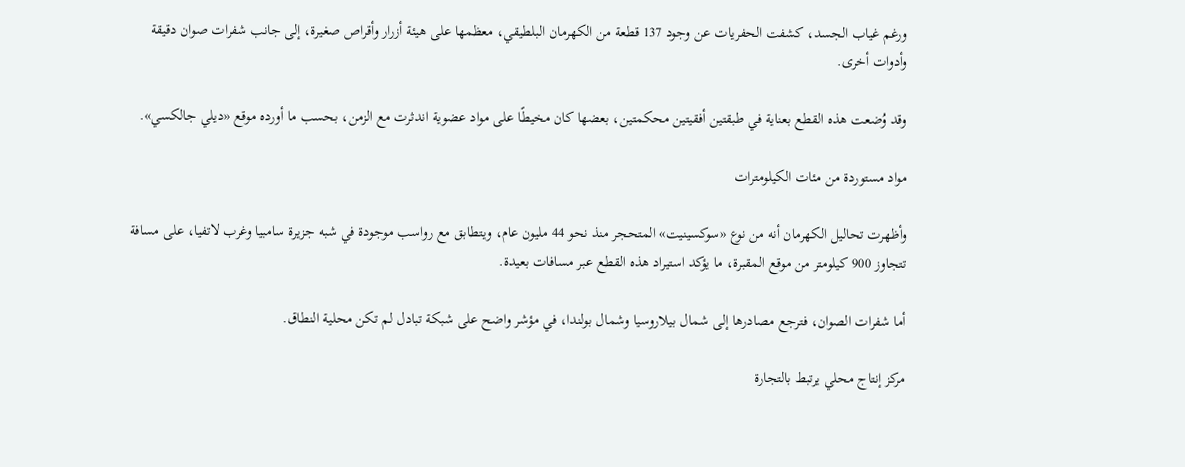ورغم غياب الجسد، كشفت الحفريات عن وجود 137 قطعة من الكهرمان البلطيقي، معظمها على هيئة أزرار وأقراص صغيرة، إلى جانب شفرات صوان دقيقة وأدوات أخرى.

وقد وُضعت هذه القطع بعناية في طبقتين أفقيتين محكمتين، بعضها كان مخيطًا على مواد عضوية اندثرت مع الزمن، بحسب ما أورده موقع «ديلي جالكسي».

مواد مستوردة من مئات الكيلومترات

وأظهرت تحاليل الكهرمان أنه من نوع «سوكسينيت» المتحجر منذ نحو 44 مليون عام، ويتطابق مع رواسب موجودة في شبه جزيرة سامبيا وغرب لاتفيا، على مسافة تتجاوز 900 كيلومتر من موقع المقبرة، ما يؤكد استيراد هذه القطع عبر مسافات بعيدة.

أما شفرات الصوان، فترجع مصادرها إلى شمال بيلاروسيا وشمال بولندا، في مؤشر واضح على شبكة تبادل لم تكن محلية النطاق.

مركز إنتاج محلي يرتبط بالتجارة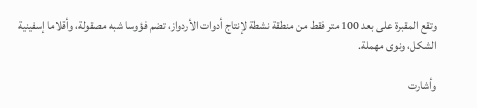وتقع المقبرة على بعد 100 متر فقط من منطقة نشطة لإنتاج أدوات الأردواز، تضم فؤوسا شبه مصقولة، وأقلاما إسفينية الشكل، ونوى مهملة.

وأشارت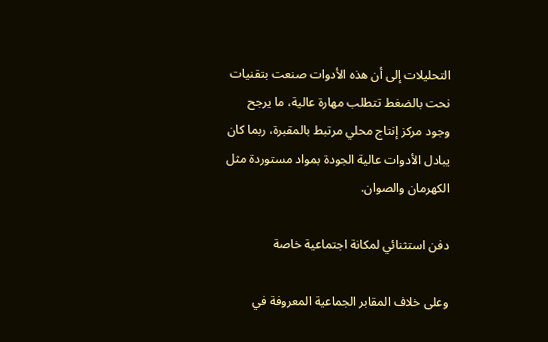التحليلات إلى أن هذه الأدوات صنعت بتقنيات نحت بالضغط تتطلب مهارة عالية، ما يرجح وجود مركز إنتاج محلي مرتبط بالمقبرة، ربما كان يبادل الأدوات عالية الجودة بمواد مستوردة مثل الكهرمان والصوان.

دفن استثنائي لمكانة اجتماعية خاصة

وعلى خلاف المقابر الجماعية المعروفة في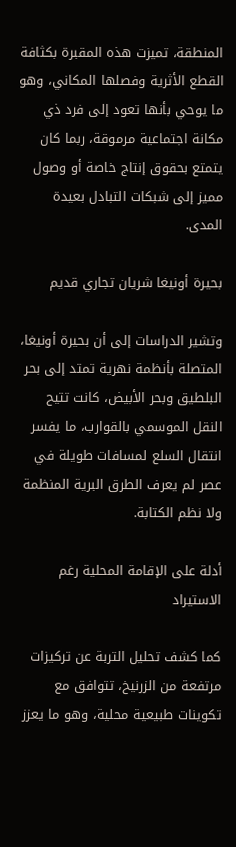المنطقة، تميزت هذه المقبرة بكثافة القطع الأثرية وفصلها المكاني، وهو ما يوحي بأنها تعود إلى فرد ذي مكانة اجتماعية مرموقة، ربما كان يتمتع بحقوق إنتاج خاصة أو وصول مميز إلى شبكات التبادل بعيدة المدى.

بحيرة أونيغا شريان تجاري قديم

وتشير الدراسات إلى أن بحيرة أونيغا، المتصلة بأنظمة نهرية تمتد إلى بحر البلطيق وبحر الأبيض، كانت تتيح النقل الموسمي بالقوارب، ما يفسر انتقال السلع لمسافات طويلة في عصر لم يعرف الطرق البرية المنظمة ولا نظم الكتابة.

أدلة على الإقامة المحلية رغم الاستيراد

كما كشف تحليل التربة عن تركيزات مرتفعة من الزرنيخ، تتوافق مع تكوينات طبيعية محلية، وهو ما يعزز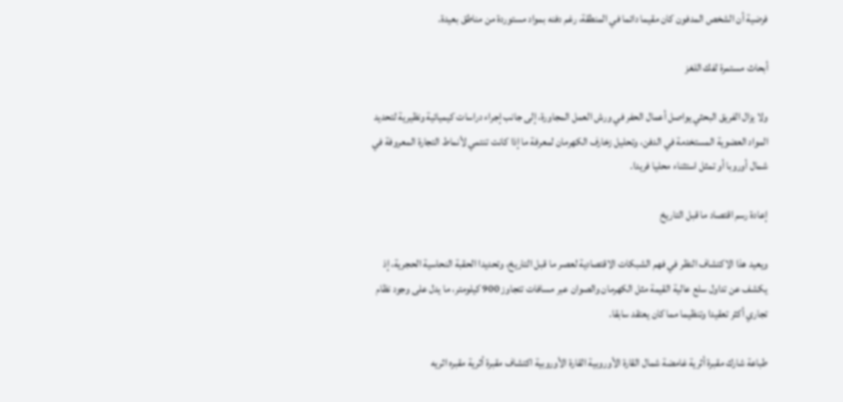فرضية أن الشخص المدفون كان مقيما دائما في المنطقة، رغم دفنه بمواد مستوردة من مناطق بعيدة.

أبحاث مستمرة لفك اللغز

ولا يزال الفريق البحثي يواصل أعمال الحفر في ورش العمل المجاورة، إلى جانب إجراء دراسات كيميائية ونظيرية لتحديد المواد العضوية المستخدمة في الدفن، وتحليل زخارف الكهرمان لمعرفة ما إذا كانت تنتمي لأنماط التجارة المعروفة في شمال أوروبا أو تمثل استثناء محليا فريدا.

إعادة رسم اقتصاد ما قبل التاريخ

ويعيد هذا الاكتشاف النظر في فهم الشبكات الاقتصادية لعصر ما قبل التاريخ، وتحديدا الحقبة النحاسية الحجرية، إذ يكشف عن تداول سلع عالية القيمة مثل الكهرمان والصوان عبر مسافات تتجاوز 900 كيلومتر، ما يدل على وجود نظام تجاري أكثر تعقيدا وتنظيما مما كان يعتقد سابقا.

طباعة شارك مقبرة أثرية غامضة شمال القارة الأوروبية القارة الأوروبية اكتشاف مقبرة أثرية مقبره اثريه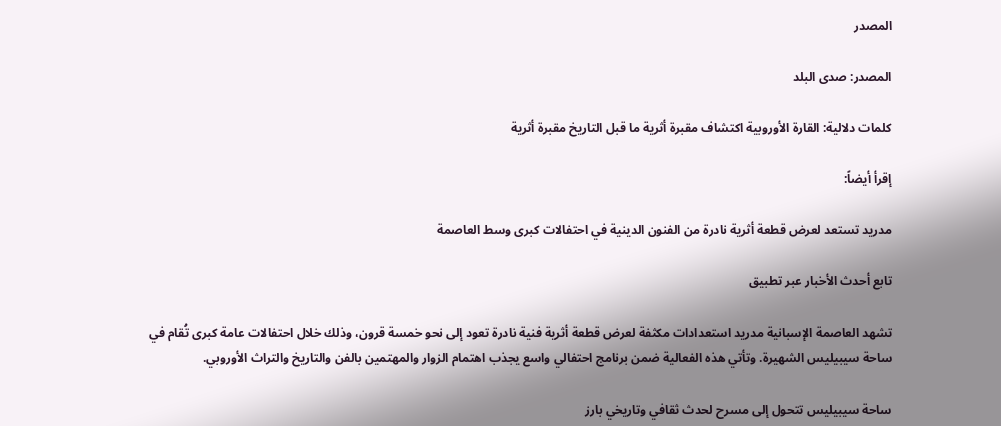المصدر

المصدر: صدى البلد

كلمات دلالية: القارة الأوروبية اكتشاف مقبرة أثرية ما قبل التاریخ مقبرة أثریة

إقرأ أيضاً:

مدريد تستعد لعرض قطعة أثرية نادرة من الفنون الدينية في احتفالات كبرى وسط العاصمة

تابع أحدث الأخبار عبر تطبيق

تشهد العاصمة الإسبانية مدريد استعدادات مكثفة لعرض قطعة أثرية فنية نادرة تعود إلى نحو خمسة قرون، وذلك خلال احتفالات عامة كبرى تُقام في ساحة سيبيليس الشهيرة. وتأتي هذه الفعالية ضمن برنامج احتفالي واسع يجذب اهتمام الزوار والمهتمين بالفن والتاريخ والتراث الأوروبي.

ساحة سيبيليس تتحول إلى مسرح لحدث ثقافي وتاريخي بارز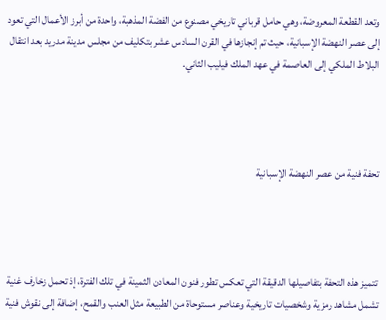وتعد القطعة المعروضة، وهي حامل قرباني تاريخي مصنوع من الفضة المذهبة، واحدة من أبرز الأعمال التي تعود إلى عصر النهضة الإسبانية، حيث تم إنجازها في القرن السادس عشر بتكليف من مجلس مدينة مدريد بعد انتقال البلاط الملكي إلى العاصمة في عهد الملك فيليب الثاني.




تحفة فنية من عصر النهضة الإسبانية




تتميز هذه التحفة بتفاصيلها الدقيقة التي تعكس تطور فنون المعادن الثمينة في تلك الفترة، إذ تحمل زخارف غنية تشمل مشاهد رمزية وشخصيات تاريخية وعناصر مستوحاة من الطبيعة مثل العنب والقمح، إضافة إلى نقوش فنية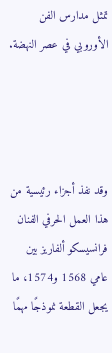تمثل مدارس الفن الأوروبي في عصر النهضة.




وقد نفذ أجزاء رئيسية من هذا العمل الحرفي الفنان فرانسيسكو ألفاريز بين عامي 1568 و1574، ما يجعل القطعة نموذجًا مهمًا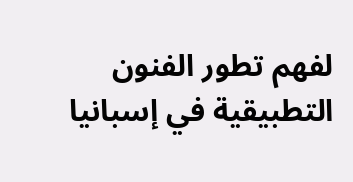لفهم تطور الفنون التطبيقية في إسبانيا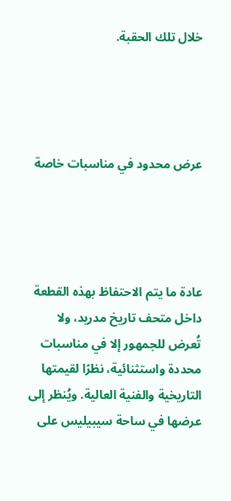خلال تلك الحقبة.




عرض محدود في مناسبات خاصة




عادة ما يتم الاحتفاظ بهذه القطعة داخل متحف تاريخ مدريد، ولا تُعرض للجمهور إلا في مناسبات محددة واستثنائية، نظرًا لقيمتها التاريخية والفنية العالية. ويُنظر إلى عرضها في ساحة سيبيليس على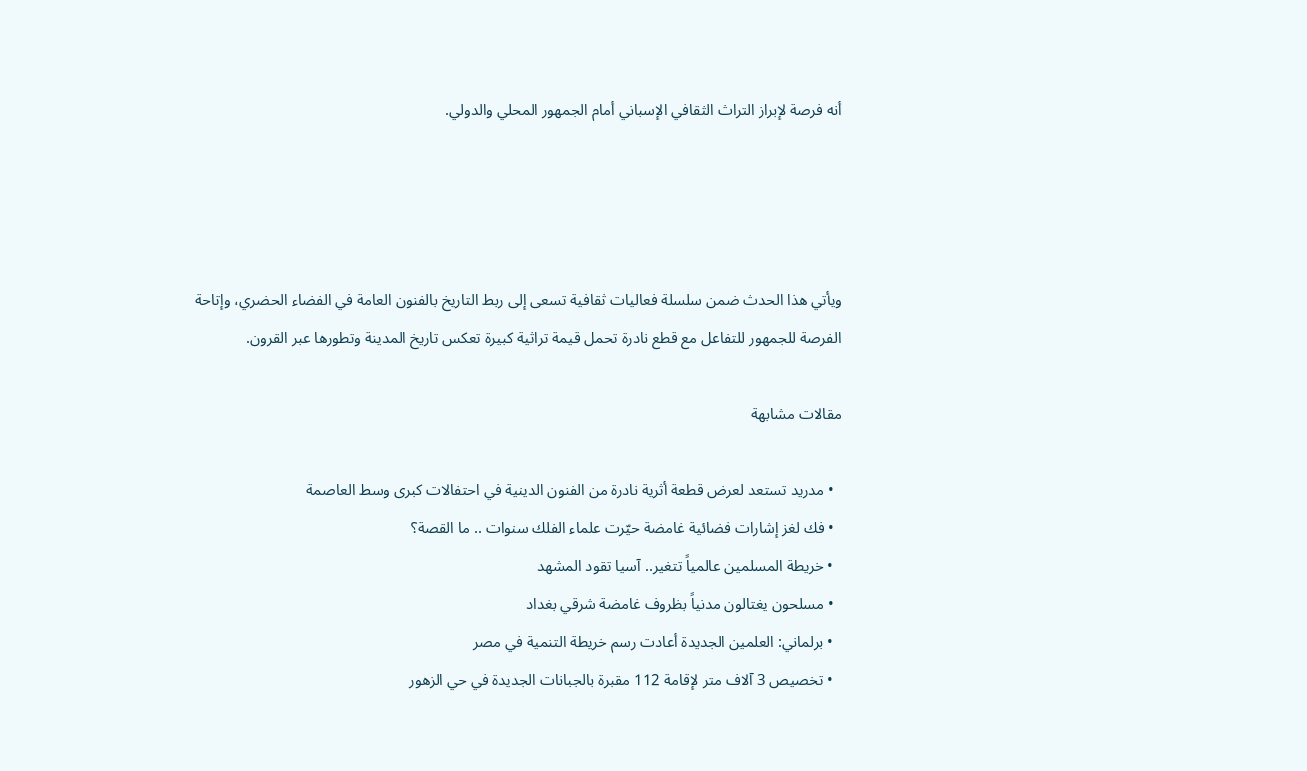أنه فرصة لإبراز التراث الثقافي الإسباني أمام الجمهور المحلي والدولي.




ويأتي هذا الحدث ضمن سلسلة فعاليات ثقافية تسعى إلى ربط التاريخ بالفنون العامة في الفضاء الحضري، وإتاحة الفرصة للجمهور للتفاعل مع قطع نادرة تحمل قيمة تراثية كبيرة تعكس تاريخ المدينة وتطورها عبر القرون.

مقالات مشابهة

  • مدريد تستعد لعرض قطعة أثرية نادرة من الفنون الدينية في احتفالات كبرى وسط العاصمة
  • فك لغز إشارات فضائية غامضة حيّرت علماء الفلك سنوات .. ما القصة؟
  • خريطة المسلمين عالمياً تتغير.. آسيا تقود المشهد
  • مسلحون يغتالون مدنياً بظروف غامضة شرقي بغداد
  • برلماني: العلمين الجديدة أعادت رسم خريطة التنمية في مصر
  • تخصيص 3 آلاف متر لإقامة 112 مقبرة بالجبانات الجديدة في حي الزهور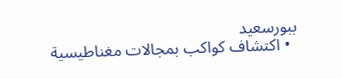ببورسعيد
  • اكتشاف كواكب بمجالات مغناطيسية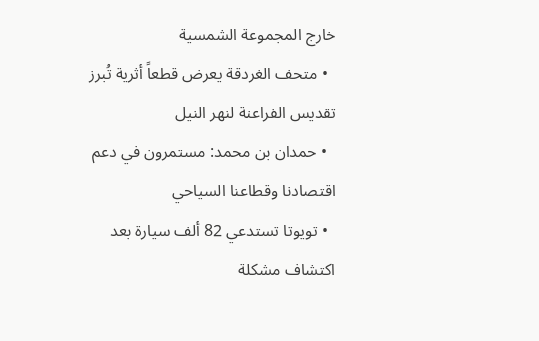خارج المجموعة الشمسية
  • متحف الغردقة يعرض قطعاً أثرية تُبرز تقديس الفراعنة لنهر النيل
  • حمدان بن محمد: مستمرون في دعم اقتصادنا وقطاعنا السياحي
  • تويوتا تستدعي 82 ألف سيارة بعد اكتشاف مشكلة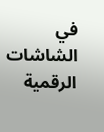في الشاشات الرقمية